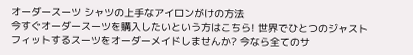オーダースーツ シャツの上手なアイロンがけの方法
今すぐオーダースーツを購入したいという方はこちら! 世界でひとつのジャストフィットするスーツをオーダーメイドしませんか? 今なら全てのサ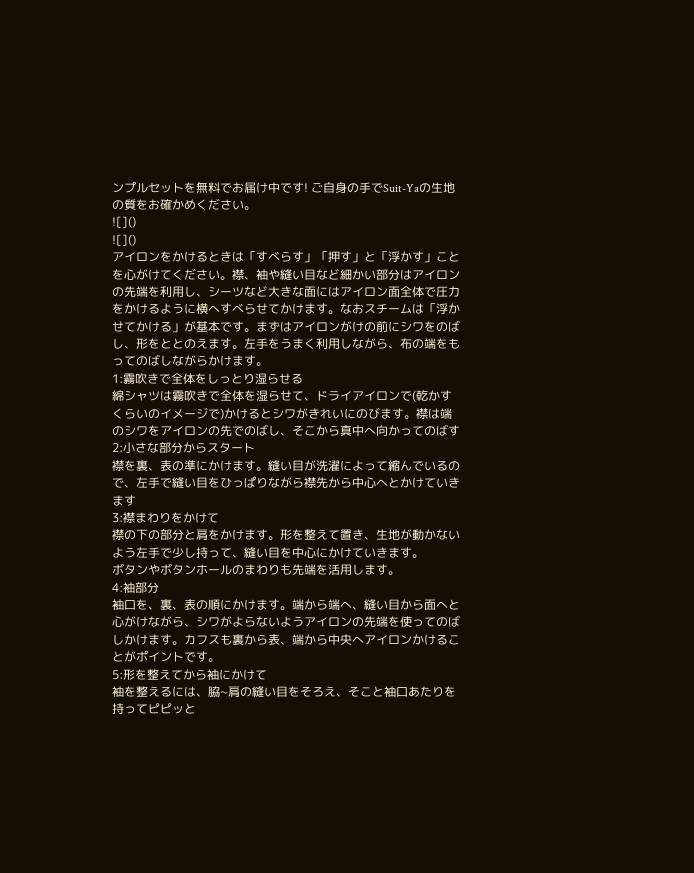ンプルセットを無料でお届け中です! ご自身の手でSuit-Yaの生地の質をお確かめください。
![]()
![]()
アイロンをかけるときは「すべらす」「押す」と「浮かす」ことを心がけてください。襟、袖や縫い目など細かい部分はアイロンの先端を利用し、シーツなど大きな面にはアイロン面全体で圧力をかけるように横へすべらせてかけます。なおスチームは「浮かせてかける」が基本です。まずはアイロンがけの前にシワをのばし、形をととのえます。左手をうまく利用しながら、布の端をもってのばしながらかけます。
1:霧吹きで全体をしっとり湿らせる
綿シャツは霧吹きで全体を湿らせて、ドライアイロンで(乾かすくらいのイメージで)かけるとシワがきれいにのびます。襟は端のシワをアイロンの先でのばし、そこから真中へ向かってのばす
2:小さな部分からスタート
襟を裏、表の準にかけます。縫い目が洗濯によって縮んでいるので、左手で縫い目をひっぱりながら襟先から中心へとかけていきます
3:襟まわりをかけて
襟の下の部分と肩をかけます。形を整えて置き、生地が動かないよう左手で少し持って、縫い目を中心にかけていきます。
ボタンやボタンホールのまわりも先端を活用します。
4:袖部分
袖口を、裏、表の順にかけます。端から端へ、縫い目から面へと心がけながら、シワがよらないようアイロンの先端を使ってのばしかけます。カフスも裏から表、端から中央へアイロンかけることがポイントです。
5:形を整えてから袖にかけて
袖を整えるには、脇~肩の縫い目をそろえ、そこと袖口あたりを持ってピピッと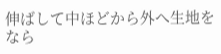伸ばして中ほどから外へ生地をなら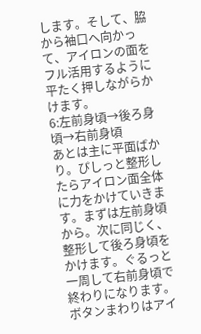します。そして、脇から袖口へ向かって、アイロンの面をフル活用するように平たく押しながらかけます。
6:左前身頃→後ろ身頃→右前身頃
あとは主に平面ばかり。ぴしっと整形したらアイロン面全体に力をかけていきます。まずは左前身頃から。次に同じく、整形して後ろ身頃をかけます。ぐるっと一周して右前身頃で終わりになります。ボタンまわりはアイ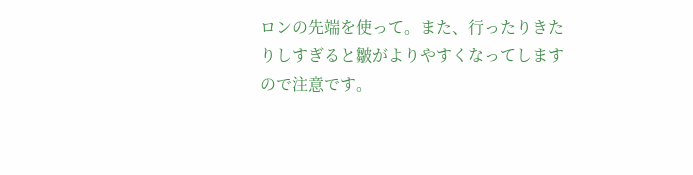ロンの先端を使って。また、行ったりきたりしすぎると皺がよりやすくなってしますので注意です。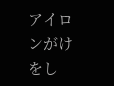アイロンがけをし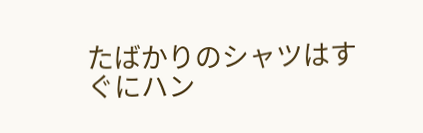たばかりのシャツはすぐにハン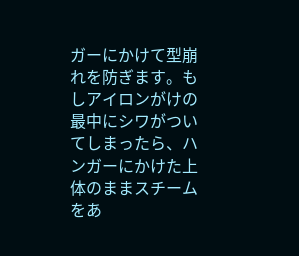ガーにかけて型崩れを防ぎます。もしアイロンがけの最中にシワがついてしまったら、ハンガーにかけた上体のままスチームをあ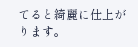てると綺麗に仕上がります。